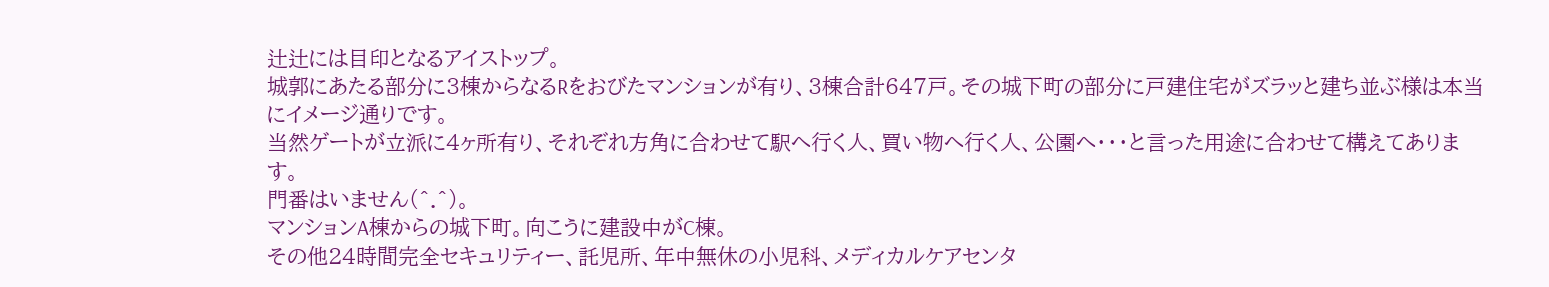辻辻には目印となるアイストップ。
城郭にあたる部分に3棟からなるRをおびたマンションが有り、3棟合計647戸。その城下町の部分に戸建住宅がズラッと建ち並ぶ様は本当にイメージ通りです。
当然ゲートが立派に4ヶ所有り、それぞれ方角に合わせて駅へ行く人、買い物へ行く人、公園へ・・・と言った用途に合わせて構えてあります。
門番はいません(^.^)。
マンションA棟からの城下町。向こうに建設中がC棟。
その他24時間完全セキュリティー、託児所、年中無休の小児科、メディカルケアセンタ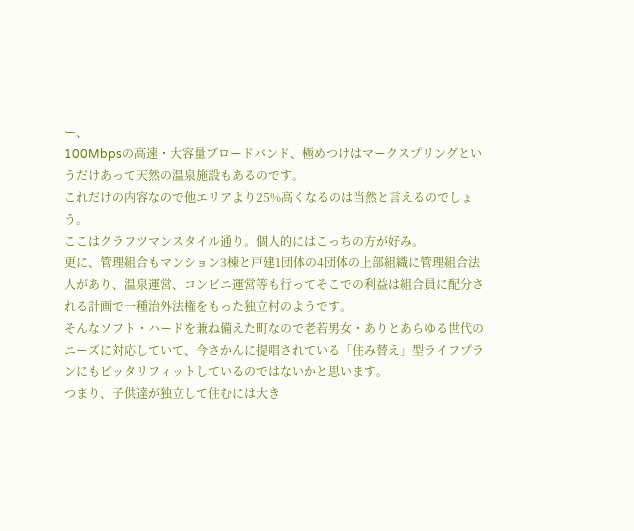ー、
100Mbpsの高速・大容量ブロードバンド、極めつけはマークスプリングというだけあって天然の温泉施設もあるのです。
これだけの内容なので他エリアより25%高くなるのは当然と言えるのでしょう。
ここはクラフツマンスタイル通り。個人的にはこっちの方が好み。
更に、管理組合もマンション3棟と戸建1団体の4団体の上部組織に管理組合法人があり、温泉運営、コンビニ運営等も行ってそこでの利益は組合員に配分される計画で一種治外法権をもった独立村のようです。
そんなソフト・ハードを兼ね備えた町なので老若男女・ありとあらゆる世代のニーズに対応していて、今さかんに提唱されている「住み替え」型ライフプランにもピッタリフィットしているのではないかと思います。
つまり、子供達が独立して住むには大き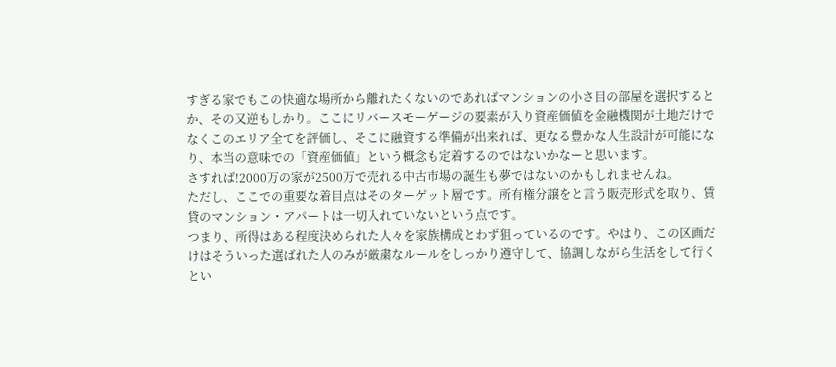すぎる家でもこの快適な場所から離れたくないのであればマンションの小さ目の部屋を選択するとか、その又逆もしかり。ここにリバースモーゲージの要素が入り資産価値を金融機関が土地だけでなくこのエリア全てを評価し、そこに融資する準備が出来れば、更なる豊かな人生設計が可能になり、本当の意味での「資産価値」という概念も定着するのではないかなーと思います。
さすれば!2000万の家が2500万で売れる中古市場の誕生も夢ではないのかもしれませんね。
ただし、ここでの重要な着目点はそのターゲット層です。所有権分譲をと言う販売形式を取り、賃貸のマンション・アパートは一切入れていないという点です。
つまり、所得はある程度決められた人々を家族構成とわず狙っているのです。やはり、この区画だけはそういった選ばれた人のみが厳粛なルールをしっかり遵守して、協調しながら生活をして行くとい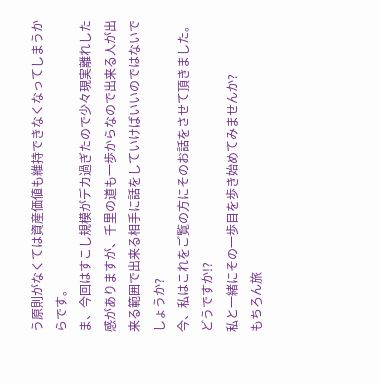う原則がなくては資産価値も維持できなくなってしまうからです。
ま、今回はすこし規模がデカ過ぎたので少々現実離れした感がありますが、千里の道も一歩からなので出来る人が出来る範囲で出来る相手に話をしていけばいいのではないでしょうか?
今、私はこれをご覧の方にそのお話をさせて頂きました。どうですか!?
私と一緒にその一歩目を歩き始めてみませんか?
もちろん旅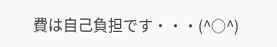費は自己負担です・・・(^○^)